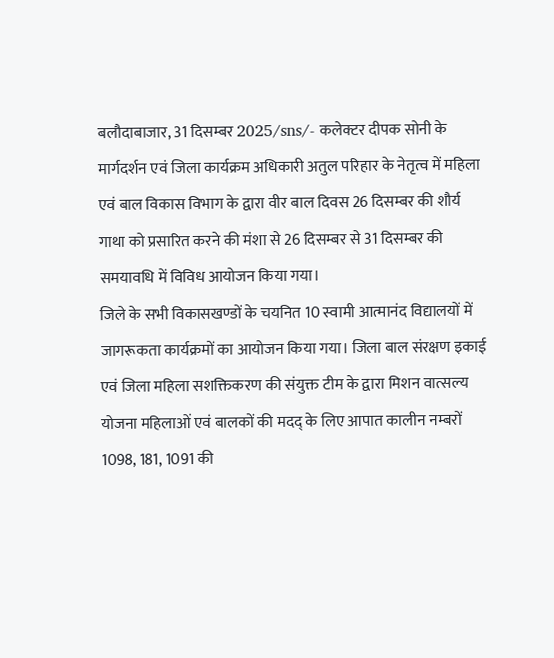बलौदाबाजार, 31 दिसम्बर 2025/sns/- कलेक्टर दीपक सोनी के मार्गदर्शन एवं जिला कार्यक्रम अधिकारी अतुल परिहार के नेतृत्व में महिला एवं बाल विकास विभाग के द्वारा वीर बाल दिवस 26 दिसम्बर की शौर्य गाथा को प्रसारित करने की मंशा से 26 दिसम्बर से 31 दिसम्बर की समयावधि में विविध आयोजन किया गया।
जिले के सभी विकासखण्डों के चयनित 10 स्वामी आत्मानंद विद्यालयों में जागरूकता कार्यक्रमों का आयोजन किया गया। जिला बाल संरक्षण इकाई एवं जिला महिला सशक्तिकरण की संयुक्त टीम के द्वारा मिशन वात्सल्य योजना महिलाओं एवं बालकों की मदद् के लिए आपात कालीन नम्बरों 1098, 181, 1091 की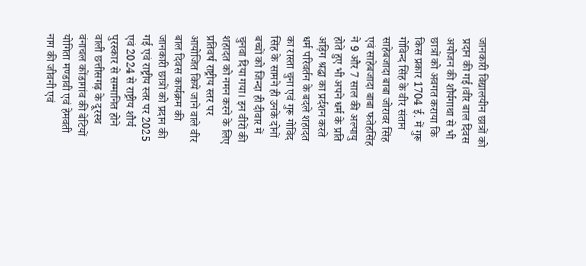जानकारी विद्यालयीन छात्रों को प्रदान की गई।वीर बाल दिवस अयोजन की शौर्यगाथा से भी छात्रों को अवगत कराया कि किस प्रकार 1704 ई. में गुरू गोविन्द सिंह के वीर संतान साहेबजादा बाबा जोरावर सिंह एवं साहेबजादा बाबा फतेहसिंह ने 9 और 7 साल की अल्पायु होते हुए भी अपने धर्म के प्रति अड़िग श्रद्धा का प्रर्दशन करते धर्म परिवर्तन के बदले शहादत का रास्ता चुना एवं गुरू गोविंद सिंह के सामने ही उनके दोनों बच्चों को जिन्दा ही दीवार में चुनवा दिया गया। इन वीरों की शहादत को नमन करने के लिए प्रतिवर्ष राष्ट्रीय स्तर पर आयोजित किये जाने वाले वीर बाल दिवस कार्यक्रम की जानकारी छात्रों को प्रदान की गई एवं राष्ट्रीय स्तर पर 2025 एवं 2024 से राष्ट्रीय शौर्य पुरस्कार से सम्मानित होने वाली छत्तीसगढ़ के दूरस्थ वंनाचल कोंडागांव की बेटियों योगिता मण्डावी एवं हेमवती नाग की जीवनी एवं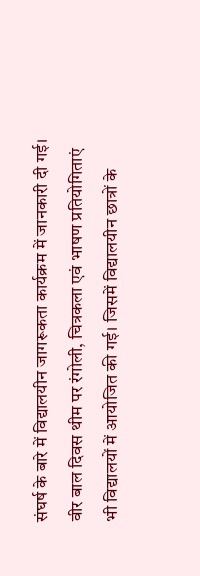संघर्ष के बारे में विद्यालयीन जागरूकता कार्यक्रम में जानकारी दी गई।
वीर बाल दिवस थीम पर रंगोली, चित्रकला एवं भाषण प्रतियोगिताएं भी विद्यालयों में आयोजित की गई। जिसमें विद्यालयीन छात्रों के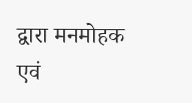द्वारा मनमोहक एवं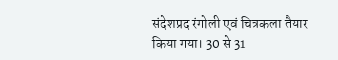संदेशप्रद रंगोली एवं चित्रकला तैयार किया गया। 30 से 31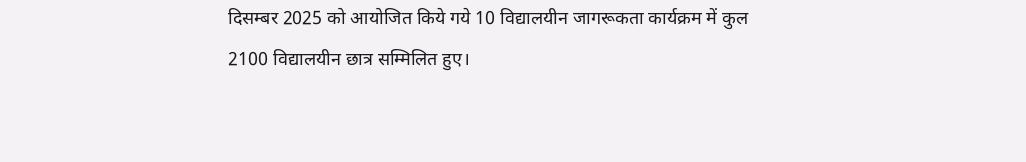दिसम्बर 2025 को आयोजित किये गये 10 विद्यालयीन जागरूकता कार्यक्रम में कुल 2100 विद्यालयीन छात्र सम्मिलित हुए।